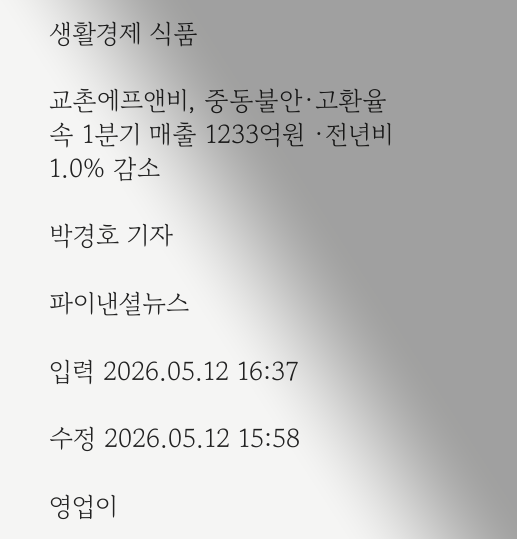생활경제 식품

교촌에프앤비, 중동불안·고환율 속 1분기 매출 1233억원 ·전년비 1.0% 감소

박경호 기자

파이낸셜뉴스

입력 2026.05.12 16:37

수정 2026.05.12 15:58

영업이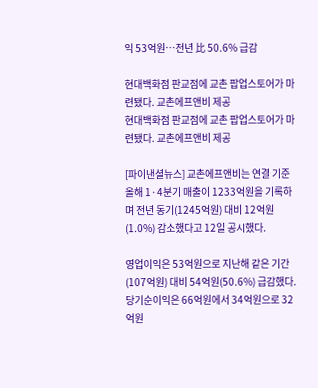익 53억원…전년 比 50.6% 급감

현대백화점 판교점에 교촌 팝업스토어가 마련됐다. 교촌에프앤비 제공
현대백화점 판교점에 교촌 팝업스토어가 마련됐다. 교촌에프앤비 제공

[파이낸셜뉴스] 교촌에프앤비는 연결 기준 올해 1·4분기 매출이 1233억원을 기록하며 전년 동기(1245억원) 대비 12억원(1.0%) 감소했다고 12일 공시했다.

영업이익은 53억원으로 지난해 같은 기간(107억원) 대비 54억원(50.6%) 급감했다. 당기순이익은 66억원에서 34억원으로 32억원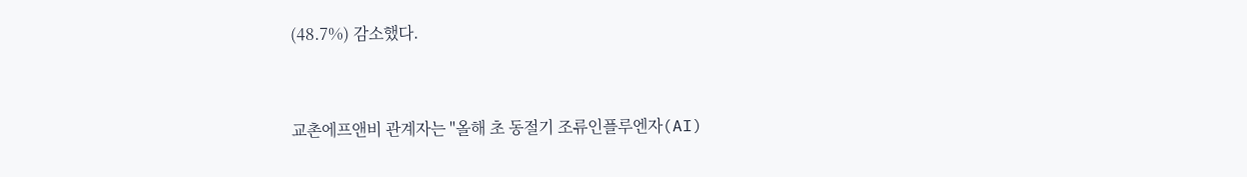(48.7%) 감소했다.


교촌에프앤비 관계자는 "올해 초 동절기 조류인플루엔자(AI)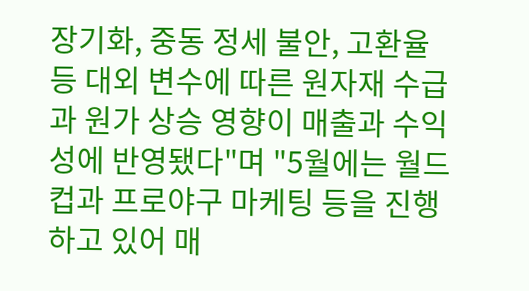장기화, 중동 정세 불안, 고환율 등 대외 변수에 따른 원자재 수급과 원가 상승 영향이 매출과 수익성에 반영됐다"며 "5월에는 월드컵과 프로야구 마케팅 등을 진행하고 있어 매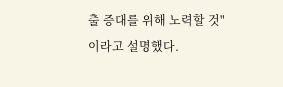출 증대를 위해 노력할 것"이라고 설명했다.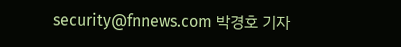security@fnnews.com 박경호 기자